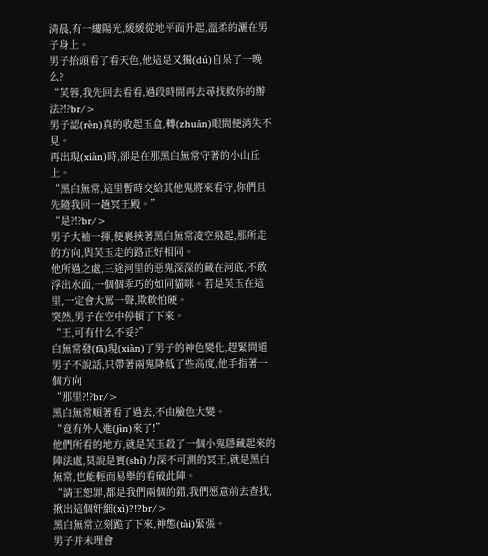清晨,有一縷陽光,緩緩從地平面升起,溫柔的灑在男子身上。
男子抬頭看了看天色,他這是又獨(dú)自呆了一晚么?
“芙蓉,我先回去看看,過段時間再去尋找救你的辦法?!?br/>
男子認(rèn)真的收起玉盒,轉(zhuǎn)眼間便消失不見。
再出現(xiàn)時,卻是在那黑白無常守著的小山丘上。
“黑白無常,這里暫時交給其他鬼將來看守,你們且先隨我回一趟冥王殿。”
“是?!?br/>
男子大袖一揮,便裹挾著黑白無常凌空飛起,那所走的方向,與芙玉走的路正好相同。
他所過之處,三途河里的惡鬼深深的藏在河底,不敢浮出水面,一個個乖巧的如同貓咪。若是芙玉在這里,一定會大罵一聲,欺軟怕硬。
突然,男子在空中停頓了下來。
“王,可有什么不妥?”
白無常發(fā)現(xiàn)了男子的神色變化,趕緊問道
男子不說話,只帶著兩鬼降低了些高度,他手指著一個方向
“那里?!?br/>
黑白無常順著看了過去,不由臉色大變。
“竟有外人進(jìn)來了!”
他們所看的地方,就是芙玉殺了一個小鬼隱藏起來的陣法處,莫說是實(shí)力深不可測的冥王,就是黑白無常,也能輕而易舉的看破此陣。
“請王恕罪,都是我們兩個的錯,我們愿意前去查找,揪出這個奸細(xì)?!?br/>
黑白無常立刻跪了下來,神態(tài)緊張。
男子并未理會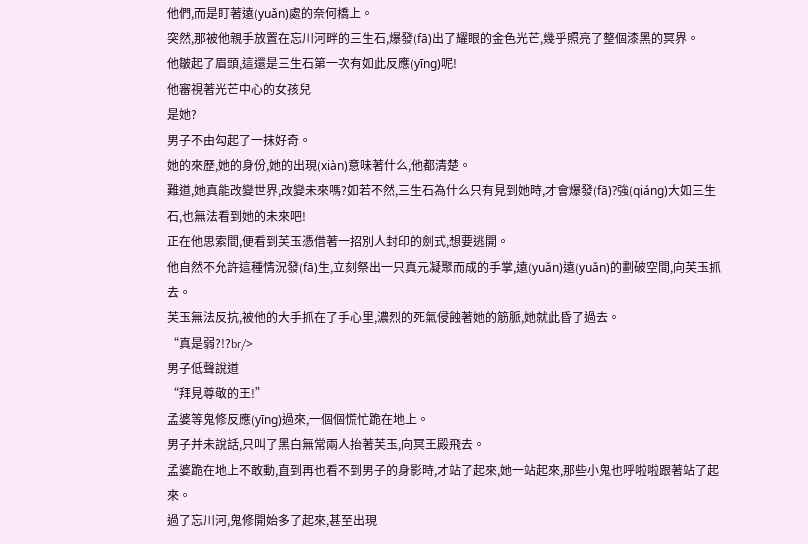他們,而是盯著遠(yuǎn)處的奈何橋上。
突然,那被他親手放置在忘川河畔的三生石,爆發(fā)出了耀眼的金色光芒,幾乎照亮了整個漆黑的冥界。
他皺起了眉頭,這還是三生石第一次有如此反應(yīng)呢!
他審視著光芒中心的女孩兒
是她?
男子不由勾起了一抹好奇。
她的來歷,她的身份,她的出現(xiàn)意味著什么,他都清楚。
難道,她真能改變世界,改變未來嗎?如若不然,三生石為什么只有見到她時,才會爆發(fā)?強(qiáng)大如三生石,也無法看到她的未來吧!
正在他思索間,便看到芙玉憑借著一招別人封印的劍式,想要逃開。
他自然不允許這種情況發(fā)生,立刻祭出一只真元凝聚而成的手掌,遠(yuǎn)遠(yuǎn)的劃破空間,向芙玉抓去。
芙玉無法反抗,被他的大手抓在了手心里,濃烈的死氣侵蝕著她的筋脈,她就此昏了過去。
“真是弱?!?br/>
男子低聲說道
“拜見尊敬的王!”
孟婆等鬼修反應(yīng)過來,一個個慌忙跪在地上。
男子并未說話,只叫了黑白無常兩人抬著芙玉,向冥王殿飛去。
孟婆跪在地上不敢動,直到再也看不到男子的身影時,才站了起來,她一站起來,那些小鬼也呼啦啦跟著站了起來。
過了忘川河,鬼修開始多了起來,甚至出現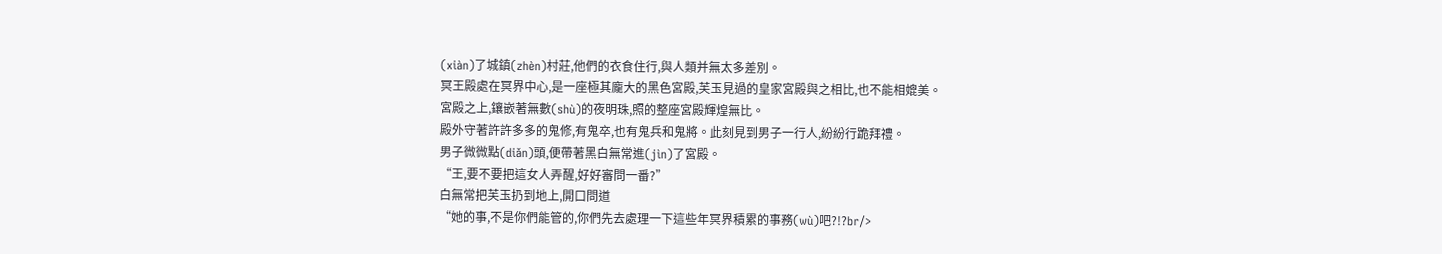(xiàn)了城鎮(zhèn)村莊,他們的衣食住行,與人類并無太多差別。
冥王殿處在冥界中心,是一座極其龐大的黑色宮殿,芙玉見過的皇家宮殿與之相比,也不能相媲美。
宮殿之上,鑲嵌著無數(shù)的夜明珠,照的整座宮殿輝煌無比。
殿外守著許許多多的鬼修,有鬼卒,也有鬼兵和鬼將。此刻見到男子一行人,紛紛行跪拜禮。
男子微微點(diǎn)頭,便帶著黑白無常進(jìn)了宮殿。
“王,要不要把這女人弄醒,好好審問一番?”
白無常把芙玉扔到地上,開口問道
“她的事,不是你們能管的,你們先去處理一下這些年冥界積累的事務(wù)吧?!?br/>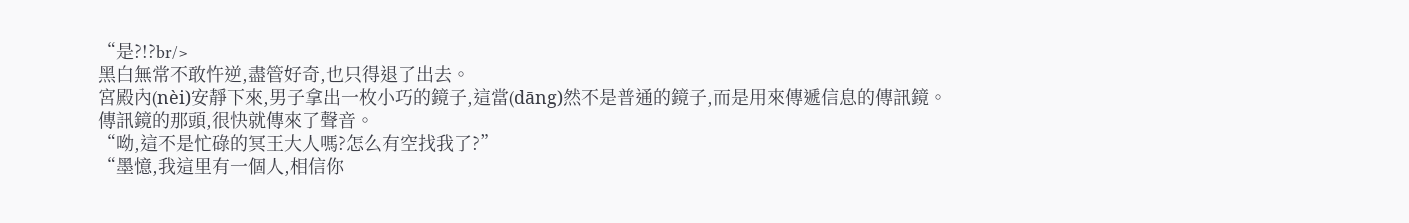“是?!?br/>
黑白無常不敢忤逆,盡管好奇,也只得退了出去。
宮殿內(nèi)安靜下來,男子拿出一枚小巧的鏡子,這當(dāng)然不是普通的鏡子,而是用來傳遞信息的傳訊鏡。
傳訊鏡的那頭,很快就傳來了聲音。
“呦,這不是忙碌的冥王大人嗎?怎么有空找我了?”
“墨憶,我這里有一個人,相信你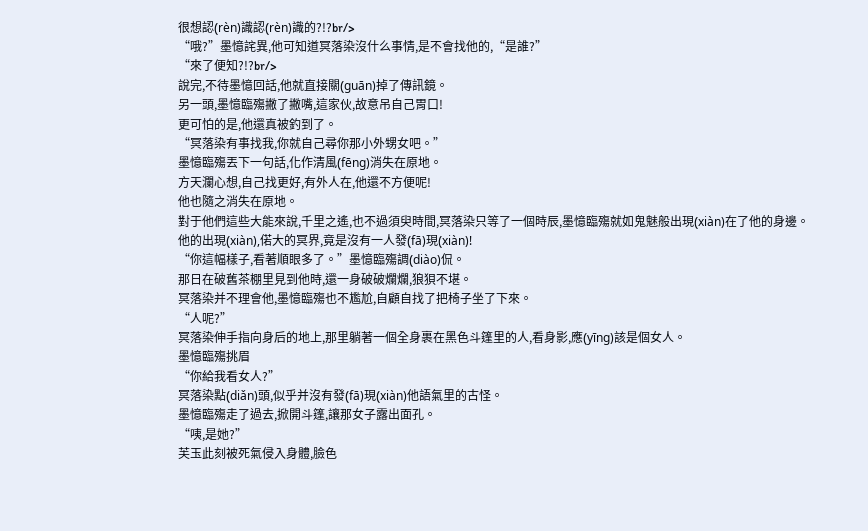很想認(rèn)識認(rèn)識的?!?br/>
“哦?”墨憶詫異,他可知道冥落染沒什么事情,是不會找他的,“是誰?”
“來了便知?!?br/>
說完,不待墨憶回話,他就直接關(guān)掉了傳訊鏡。
另一頭,墨憶臨殤撇了撇嘴,這家伙,故意吊自己胃口!
更可怕的是,他還真被釣到了。
“冥落染有事找我,你就自己尋你那小外甥女吧。”
墨憶臨殤丟下一句話,化作清風(fēng)消失在原地。
方天瀾心想,自己找更好,有外人在,他還不方便呢!
他也隨之消失在原地。
對于他們這些大能來說,千里之遙,也不過須臾時間,冥落染只等了一個時辰,墨憶臨殤就如鬼魅般出現(xiàn)在了他的身邊。
他的出現(xiàn),偌大的冥界,竟是沒有一人發(fā)現(xiàn)!
“你這幅樣子,看著順眼多了。”墨憶臨殤調(diào)侃。
那日在破舊茶棚里見到他時,還一身破破爛爛,狼狽不堪。
冥落染并不理會他,墨憶臨殤也不尷尬,自顧自找了把椅子坐了下來。
“人呢?”
冥落染伸手指向身后的地上,那里躺著一個全身裹在黑色斗篷里的人,看身影,應(yīng)該是個女人。
墨憶臨殤挑眉
“你給我看女人?”
冥落染點(diǎn)頭,似乎并沒有發(fā)現(xiàn)他語氣里的古怪。
墨憶臨殤走了過去,掀開斗篷,讓那女子露出面孔。
“咦,是她?”
芙玉此刻被死氣侵入身體,臉色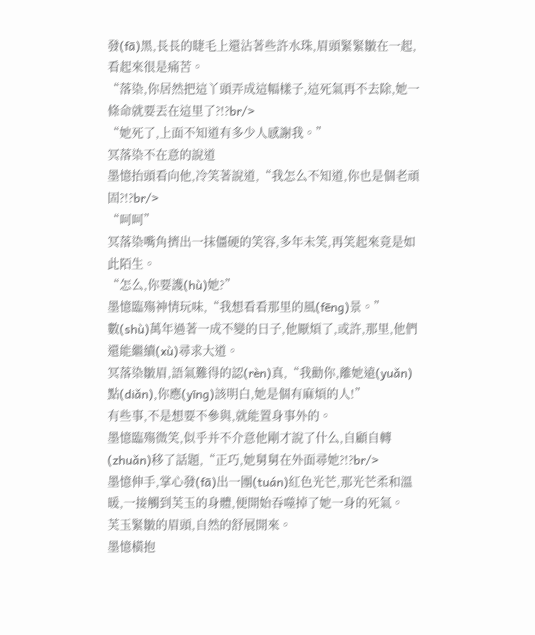發(fā)黑,長長的睫毛上還沾著些許水珠,眉頭緊緊皺在一起,看起來很是痛苦。
“落染,你居然把這丫頭弄成這幅樣子,這死氣再不去除,她一條命就要丟在這里了?!?br/>
“她死了,上面不知道有多少人感謝我。”
冥落染不在意的說道
墨憶抬頭看向他,冷笑著說道,“我怎么不知道,你也是個老頑固?!?br/>
“呵呵”
冥落染嘴角擠出一抹僵硬的笑容,多年未笑,再笑起來竟是如此陌生。
“怎么,你要護(hù)她?”
墨憶臨殤神情玩味,“我想看看那里的風(fēng)景。”
數(shù)萬年過著一成不變的日子,他厭煩了,或許,那里,他們還能繼續(xù)尋求大道。
冥落染皺眉,語氣難得的認(rèn)真,“我勸你,離她遠(yuǎn)點(diǎn),你應(yīng)該明白,她是個有麻煩的人!”
有些事,不是想要不參與,就能置身事外的。
墨憶臨殤微笑,似乎并不介意他剛才說了什么,自顧自轉(zhuǎn)移了話題,“正巧,她舅舅在外面尋她?!?br/>
墨憶伸手,掌心發(fā)出一團(tuán)紅色光芒,那光芒柔和溫暖,一接觸到芙玉的身體,便開始吞噬掉了她一身的死氣。
芙玉緊皺的眉頭,自然的舒展開來。
墨憶橫抱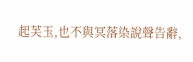起芙玉,也不與冥落染說聲告辭,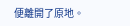便離開了原地。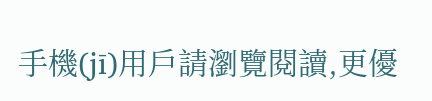手機(jī)用戶請瀏覽閱讀,更優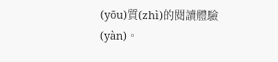(yōu)質(zhì)的閱讀體驗(yàn)。